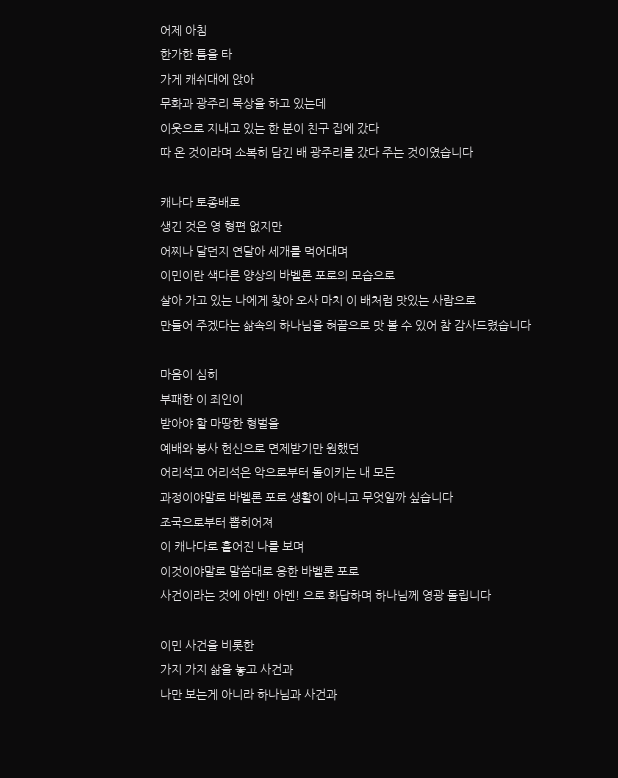어제 아침
한가한 틈을 타
가게 캐쉬대에 앉아
무화과 광주리 묵상을 하고 있는데
이웃으로 지내고 있는 한 분이 친구 집에 갔다
따 온 것이라며 소복히 담긴 배 광주리를 갔다 주는 것이였습니다

캐나다 토종배로
생긴 것은 영 형편 없지만
어찌나 달던지 연달아 세개를 먹어대며
이민이란 색다른 양상의 바벨론 포로의 모습으로
살아 가고 있는 나에게 찾아 오사 마치 이 배처럼 맛있는 사람으로
만들어 주겠다는 삶속의 하나님을 혀끝으로 맛 볼 수 있어 참 감사드렸습니다

마음이 심히
부패한 이 죄인이
받아야 할 마땅한 형벌을
예배와 봉사 헌신으로 면제받기만 원했던
어리석고 어리석은 악으로부터 돌이키는 내 모든
과정이야말로 바벨론 포로 생활이 아니고 무엇일까 싶습니다
조국으로부터 뽑히어져
이 캐나다로 흩어진 나를 보며
이것이야말로 말씀대로 응한 바벨론 포로
사건이라는 것에 아멘! 아멘! 으로 화답하며 하나님께 영광 돌립니다

이민 사건을 비롯한
가지 가지 삶을 놓고 사건과
나만 보는게 아니라 하나님과 사건과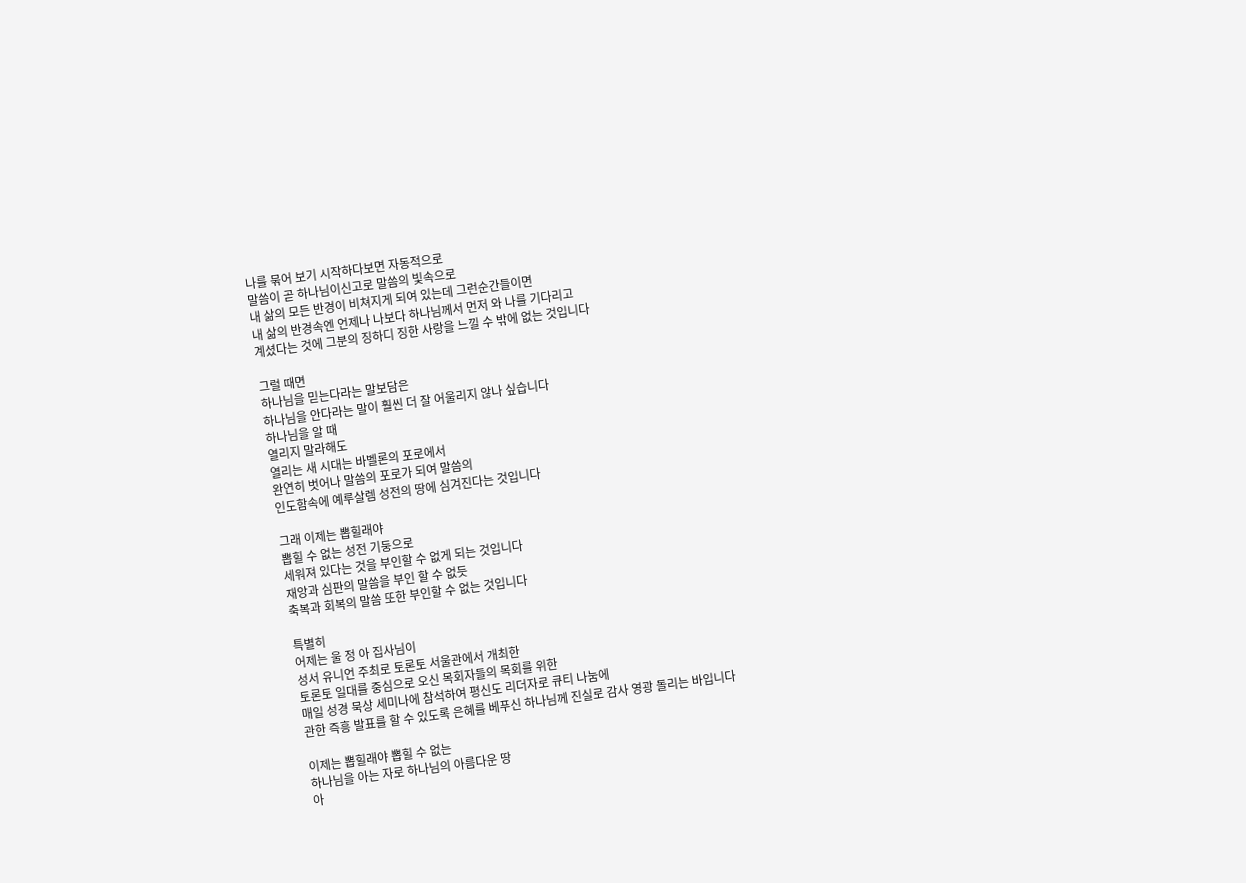나를 묶어 보기 시작하다보면 자동적으로
말씀이 곧 하나님이신고로 말씀의 빛속으로
내 삶의 모든 반경이 비쳐지게 되여 있는데 그런순간들이면
내 삶의 반경속엔 언제나 나보다 하나님께서 먼저 와 나를 기다리고
계셨다는 것에 그분의 징하디 징한 사랑을 느낄 수 밖에 없는 것입니다

그럴 때면
하나님을 믿는다라는 말보담은
하나님을 안다라는 말이 훨씬 더 잘 어울리지 않나 싶습니다
하나님을 알 때
열리지 말라해도
열리는 새 시대는 바벨론의 포로에서
완연히 벗어나 말씀의 포로가 되여 말씀의
인도함속에 예루살렘 성전의 땅에 심겨진다는 것입니다

그래 이제는 뽑힐래야
뽑힐 수 없는 성전 기둥으로
세워져 있다는 것을 부인할 수 없게 되는 것입니다
재앙과 심판의 말씀을 부인 할 수 없듯
축복과 회복의 말씀 또한 부인할 수 없는 것입니다

특별히
어제는 울 정 아 집사님이
성서 유니언 주최로 토론토 서울관에서 개최한
토론토 일대를 중심으로 오신 목회자들의 목회를 위한
매일 성경 묵상 세미나에 참석하여 평신도 리더자로 큐티 나눔에
관한 즉흥 발표를 할 수 있도록 은혜를 베푸신 하나님께 진실로 감사 영광 돌리는 바입니다

이제는 뽑힐래야 뽑힐 수 없는
하나님을 아는 자로 하나님의 아름다운 땅
아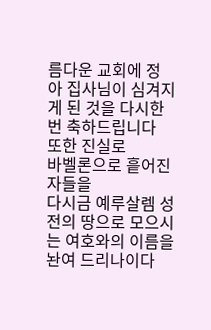름다운 교회에 정 아 집사님이 심겨지게 된 것을 다시한번 축하드립니다
또한 진실로
바벨론으로 흩어진 자들을
다시금 예루살렘 성전의 땅으로 모으시는 여호와의 이름을 놘여 드리나이다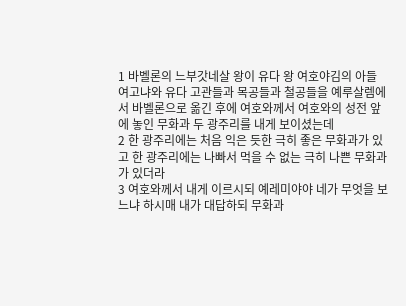1 바벨론의 느부갓네살 왕이 유다 왕 여호야김의 아들 여고냐와 유다 고관들과 목공들과 철공들을 예루살렘에서 바벨론으로 옮긴 후에 여호와께서 여호와의 성전 앞에 놓인 무화과 두 광주리를 내게 보이셨는데
2 한 광주리에는 처음 익은 듯한 극히 좋은 무화과가 있고 한 광주리에는 나빠서 먹을 수 없는 극히 나쁜 무화과가 있더라
3 여호와께서 내게 이르시되 예레미야야 네가 무엇을 보느냐 하시매 내가 대답하되 무화과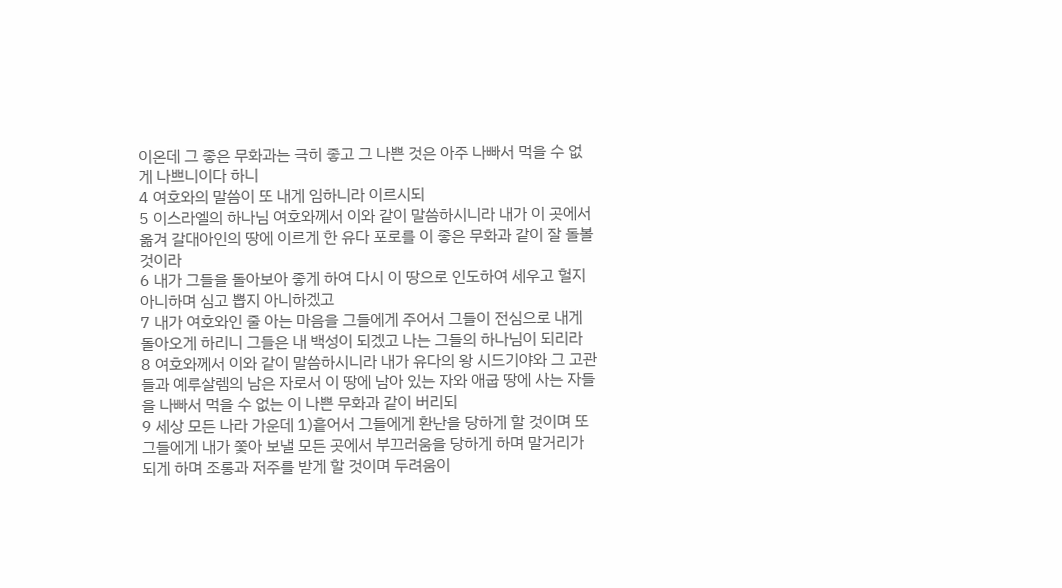이온데 그 좋은 무화과는 극히 좋고 그 나쁜 것은 아주 나빠서 먹을 수 없게 나쁘니이다 하니
4 여호와의 말씀이 또 내게 임하니라 이르시되
5 이스라엘의 하나님 여호와께서 이와 같이 말씀하시니라 내가 이 곳에서 옮겨 갈대아인의 땅에 이르게 한 유다 포로를 이 좋은 무화과 같이 잘 돌볼 것이라
6 내가 그들을 돌아보아 좋게 하여 다시 이 땅으로 인도하여 세우고 헐지 아니하며 심고 뽑지 아니하겠고
7 내가 여호와인 줄 아는 마음을 그들에게 주어서 그들이 전심으로 내게 돌아오게 하리니 그들은 내 백성이 되겠고 나는 그들의 하나님이 되리라
8 여호와께서 이와 같이 말씀하시니라 내가 유다의 왕 시드기야와 그 고관들과 예루살렘의 남은 자로서 이 땅에 남아 있는 자와 애굽 땅에 사는 자들을 나빠서 먹을 수 없는 이 나쁜 무화과 같이 버리되
9 세상 모든 나라 가운데 1)흩어서 그들에게 환난을 당하게 할 것이며 또 그들에게 내가 쫓아 보낼 모든 곳에서 부끄러움을 당하게 하며 말거리가 되게 하며 조롱과 저주를 받게 할 것이며 두려움이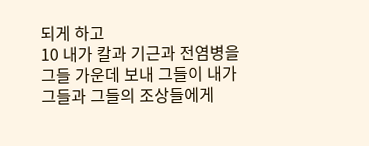되게 하고
10 내가 칼과 기근과 전염병을 그들 가운데 보내 그들이 내가 그들과 그들의 조상들에게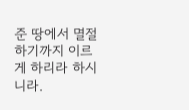준 땅에서 멸절하기까지 이르게 하리라 하시니라.